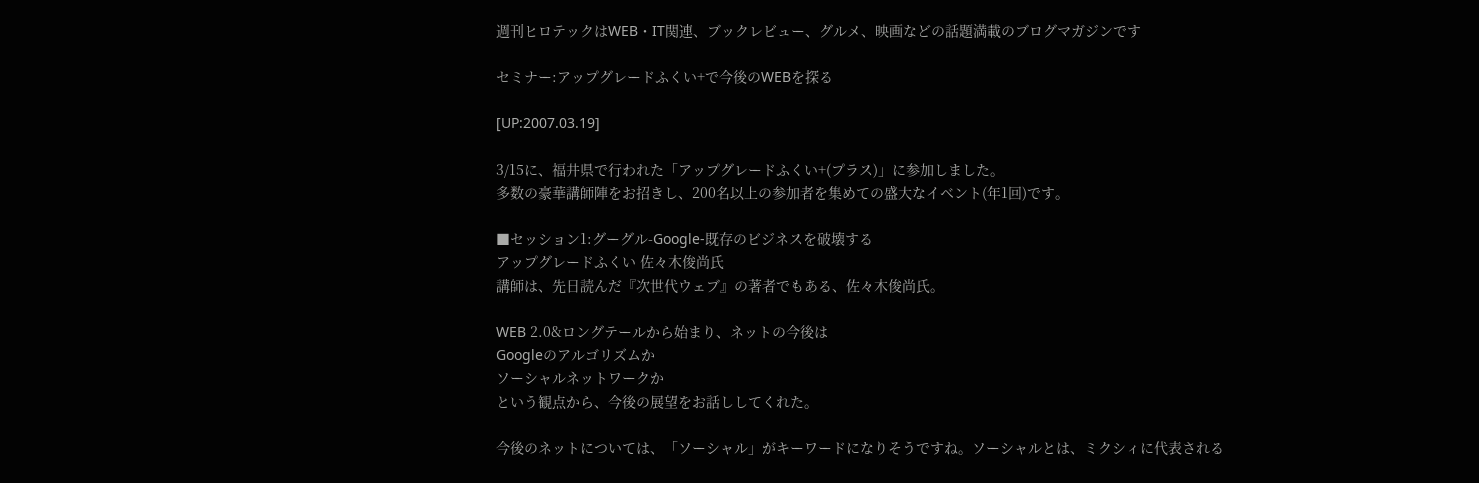週刊ヒロテックはWEB・IT関連、ブックレビュー、グルメ、映画などの話題満載のブログマガジンです

セミナー:アップグレードふくい+で今後のWEBを探る

[UP:2007.03.19]

3/15に、福井県で行われた「アップグレードふくい+(プラス)」に参加しました。
多数の豪華講師陣をお招きし、200名以上の参加者を集めての盛大なイベント(年1回)です。

■セッション1:グーグル-Google-既存のビジネスを破壊する
アップグレードふくい 佐々木俊尚氏
講師は、先日読んだ『次世代ウェブ』の著者でもある、佐々木俊尚氏。

WEB 2.0&ロングテールから始まり、ネットの今後は
Googleのアルゴリズムか
ソーシャルネットワークか
という観点から、今後の展望をお話ししてくれた。

今後のネットについては、「ソーシャル」がキーワードになりそうですね。ソーシャルとは、ミクシィに代表される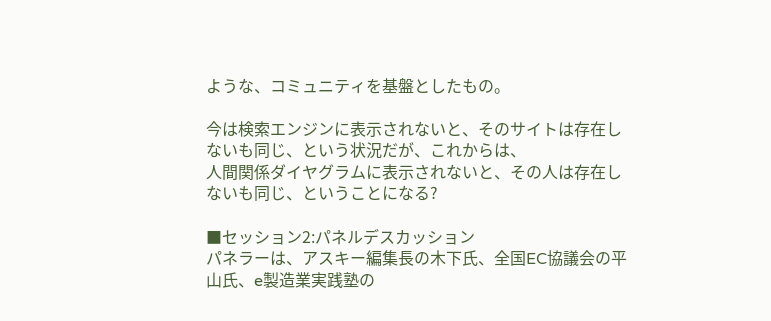ような、コミュニティを基盤としたもの。

今は検索エンジンに表示されないと、そのサイトは存在しないも同じ、という状況だが、これからは、
人間関係ダイヤグラムに表示されないと、その人は存在しないも同じ、ということになる?

■セッション2:パネルデスカッション
パネラーは、アスキー編集長の木下氏、全国EC協議会の平山氏、e製造業実践塾の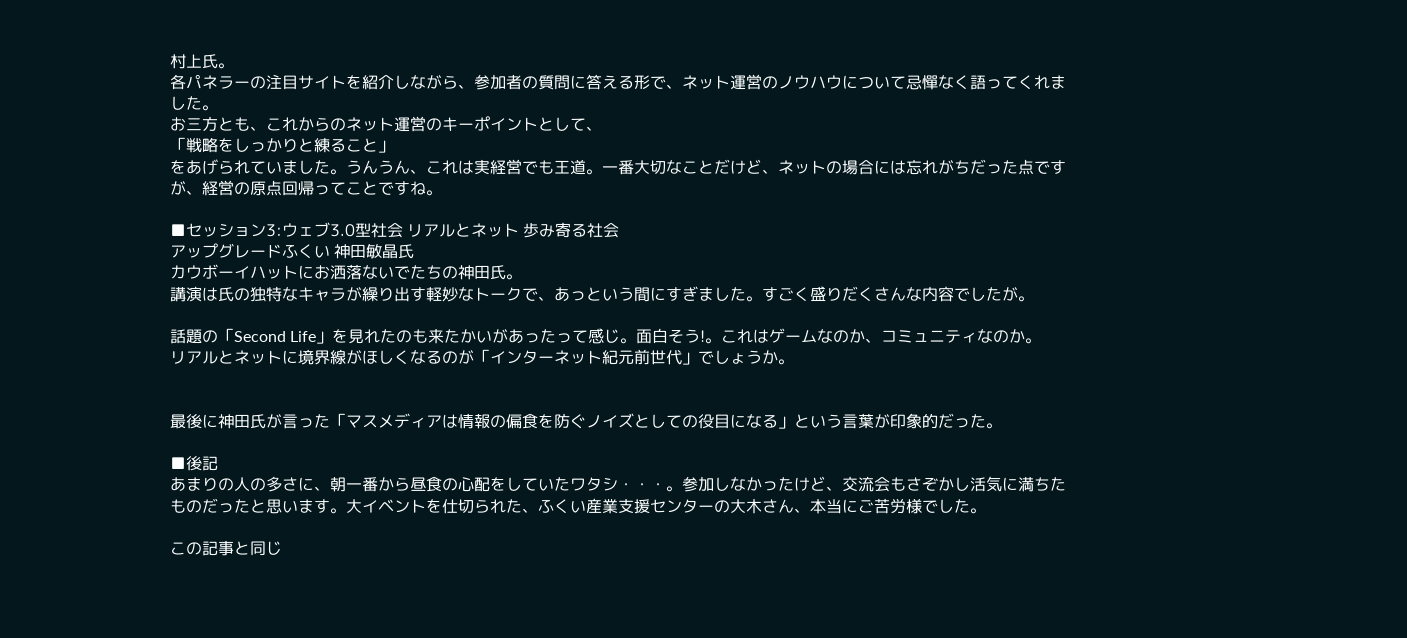村上氏。
各パネラーの注目サイトを紹介しながら、参加者の質問に答える形で、ネット運営のノウハウについて忌憚なく語ってくれました。
お三方とも、これからのネット運営のキーポイントとして、
「戦略をしっかりと練ること」
をあげられていました。うんうん、これは実経営でも王道。一番大切なことだけど、ネットの場合には忘れがちだった点ですが、経営の原点回帰ってことですね。

■セッション3:ウェブ3.0型社会 リアルとネット 歩み寄る社会
アップグレードふくい 神田敏晶氏
カウボーイハットにお洒落ないでたちの神田氏。
講演は氏の独特なキャラが繰り出す軽妙なトークで、あっという間にすぎました。すごく盛りだくさんな内容でしたが。

話題の「Second Life」を見れたのも来たかいがあったって感じ。面白そう!。これはゲームなのか、コミュニティなのか。
リアルとネットに境界線がほしくなるのが「インターネット紀元前世代」でしょうか。


最後に神田氏が言った「マスメディアは情報の偏食を防ぐノイズとしての役目になる」という言葉が印象的だった。

■後記
あまりの人の多さに、朝一番から昼食の心配をしていたワタシ・・・。参加しなかったけど、交流会もさぞかし活気に満ちたものだったと思います。大イベントを仕切られた、ふくい産業支援センターの大木さん、本当にご苦労様でした。

この記事と同じ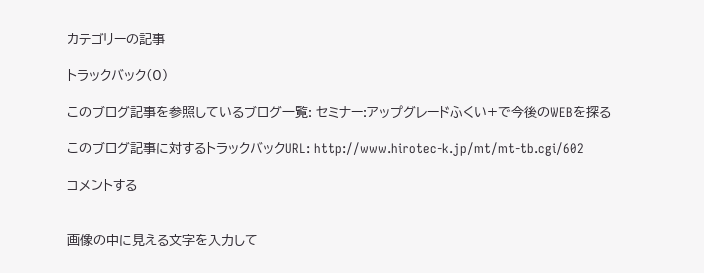カテゴリーの記事

トラックバック(0)

このブログ記事を参照しているブログ一覧: セミナー:アップグレードふくい+で今後のWEBを探る

このブログ記事に対するトラックバックURL: http://www.hirotec-k.jp/mt/mt-tb.cgi/602

コメントする


画像の中に見える文字を入力して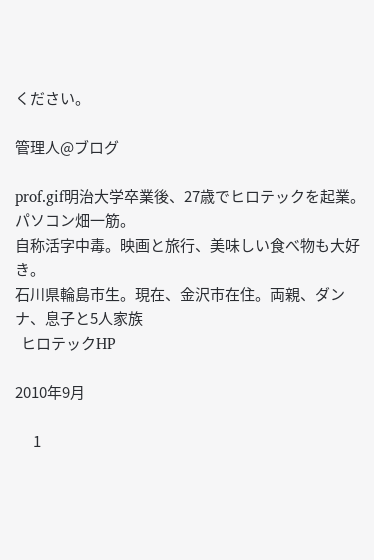ください。

管理人@ブログ

prof.gif明治大学卒業後、27歳でヒロテックを起業。パソコン畑一筋。
自称活字中毒。映画と旅行、美味しい食べ物も大好き。
石川県輪島市生。現在、金沢市在住。両親、ダンナ、息子と5人家族
  ヒロテックHP

2010年9月

      1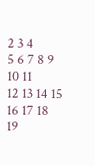2 3 4
5 6 7 8 9 10 11
12 13 14 15 16 17 18
19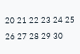20 21 22 23 24 25
26 27 28 29 30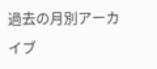過去の月別アーカイブ